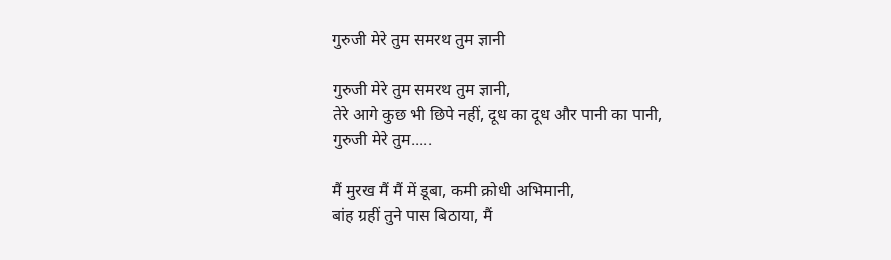गुरुजी मेरे तुम समरथ तुम ज्ञानी

गुरुजी मेरे तुम समरथ तुम ज्ञानी,
तेरे आगे कुछ भी छिपे नहीं, दूध का दूध और पानी का पानी,
गुरुजी मेरे तुम.....

मैं मुरख मैं मैं में डूबा, कमी क्रोधी अभिमानी,
बांह ग्रहीं तुने पास बिठाया, मैं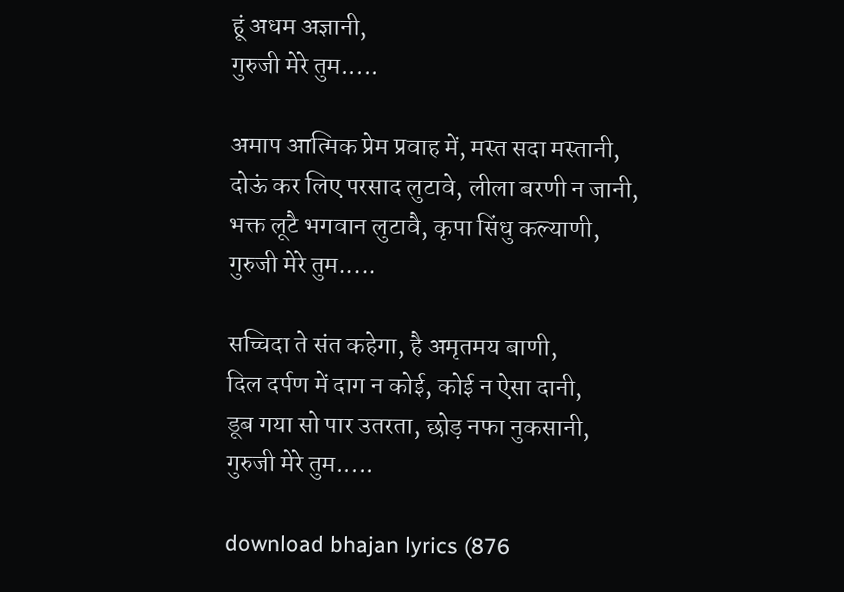हूं अधम अज्ञानी,
गुरुजी मेरे तुम.....

अमाप आत्मिक प्रेम प्रवाह में, मस्त सदा मस्तानी,
दोऊं कर लिए परसाद लुटावे, लीला बरणी न जानी,
भक्त लूटै भगवान लुटावै, कृपा सिंधु कल्याणी,
गुरुजी मेरे तुम.....

सच्चिदा ते संत कहेगा, है अमृतमय बाणी,
दिल दर्पण में दाग न कोई, कोई न ऐसा दानी,
डूब गया सो पार उतरता, छोड़ नफा नुकसानी,
गुरुजी मेरे तुम.....

download bhajan lyrics (876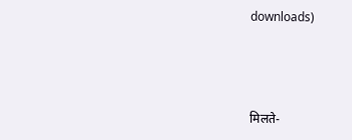downloads)



मिलते-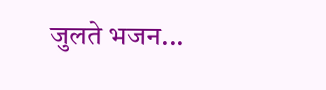जुलते भजन...